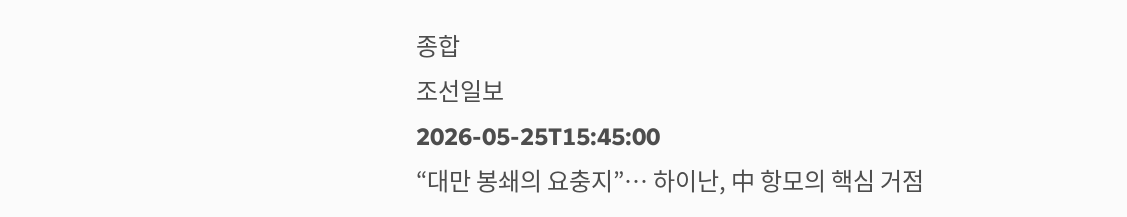종합
조선일보
2026-05-25T15:45:00
“대만 봉쇄의 요충지”… 하이난, 中 항모의 핵심 거점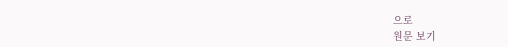으로
원문 보기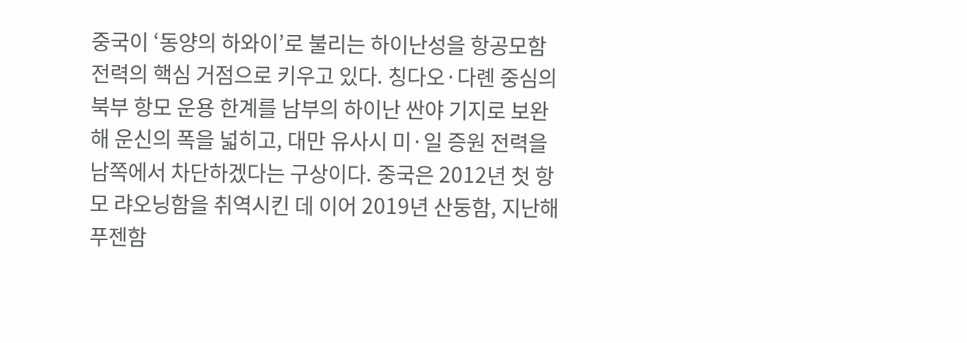중국이 ‘동양의 하와이’로 불리는 하이난성을 항공모함 전력의 핵심 거점으로 키우고 있다. 칭다오·다롄 중심의 북부 항모 운용 한계를 남부의 하이난 싼야 기지로 보완해 운신의 폭을 넓히고, 대만 유사시 미·일 증원 전력을 남쪽에서 차단하겠다는 구상이다. 중국은 2012년 첫 항모 랴오닝함을 취역시킨 데 이어 2019년 산둥함, 지난해 푸젠함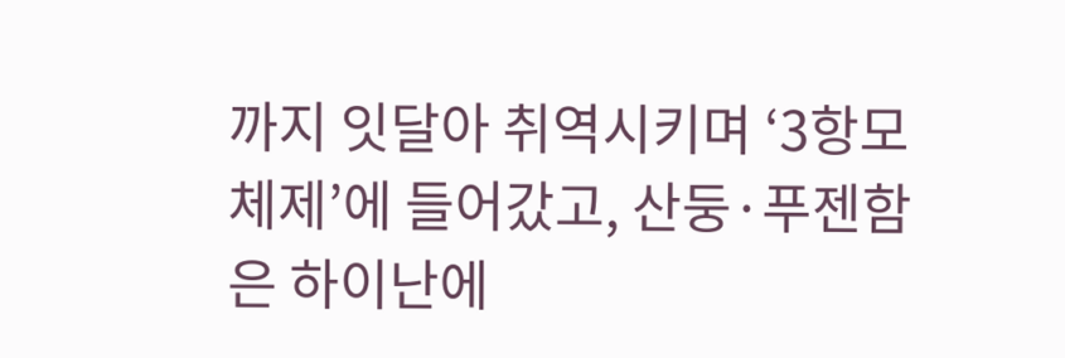까지 잇달아 취역시키며 ‘3항모 체제’에 들어갔고, 산둥·푸젠함은 하이난에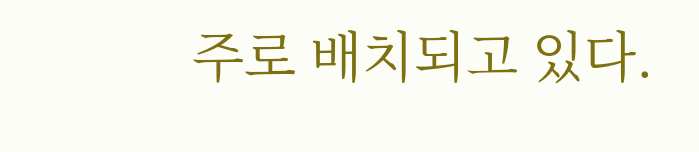주로 배치되고 있다.